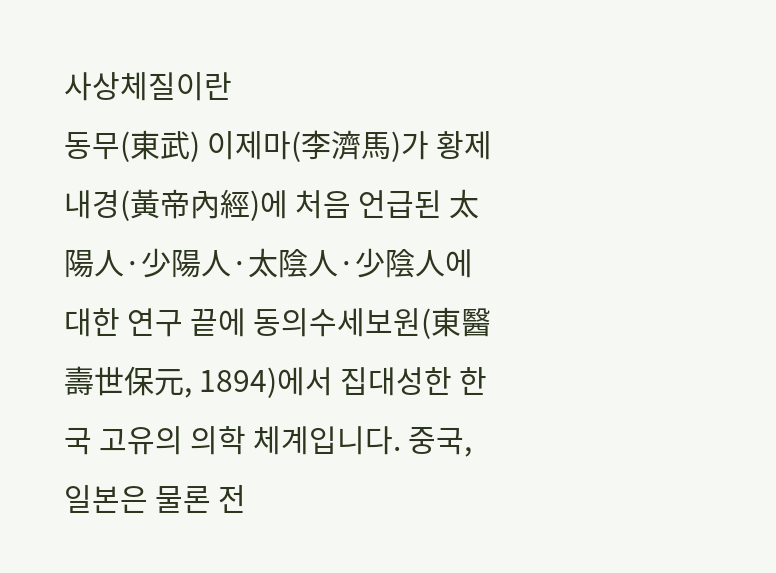사상체질이란
동무(東武) 이제마(李濟馬)가 황제내경(黃帝內經)에 처음 언급된 太陽人·少陽人·太陰人·少陰人에 대한 연구 끝에 동의수세보원(東醫壽世保元, 1894)에서 집대성한 한국 고유의 의학 체계입니다. 중국, 일본은 물론 전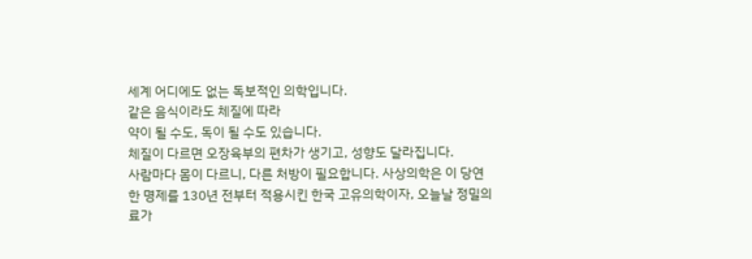세계 어디에도 없는 독보적인 의학입니다.
같은 음식이라도 체질에 따라
약이 될 수도, 독이 될 수도 있습니다.
체질이 다르면 오장육부의 편차가 생기고, 성향도 달라집니다.
사람마다 몸이 다르니, 다른 처방이 필요합니다. 사상의학은 이 당연한 명제를 130년 전부터 적용시킨 한국 고유의학이자, 오늘날 정밀의료가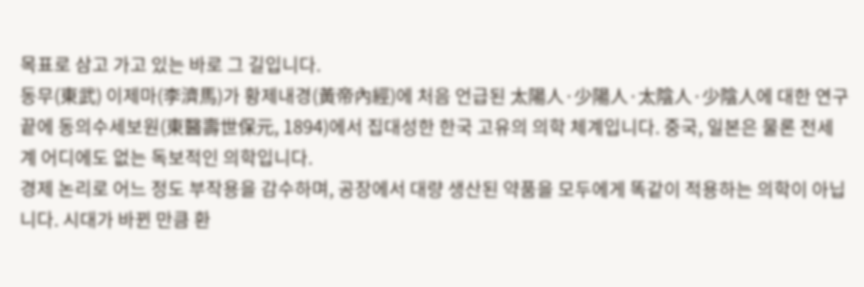목표로 삼고 가고 있는 바로 그 길입니다.
동무(東武) 이제마(李濟馬)가 황제내경(黃帝內經)에 처음 언급된 太陽人·少陽人·太陰人·少陰人에 대한 연구 끝에 동의수세보원(東醫壽世保元, 1894)에서 집대성한 한국 고유의 의학 체계입니다. 중국, 일본은 물론 전세계 어디에도 없는 독보적인 의학입니다.
경제 논리로 어느 정도 부작용을 감수하며, 공장에서 대량 생산된 약품을 모두에게 똑같이 적용하는 의학이 아닙니다. 시대가 바뀐 만큼 환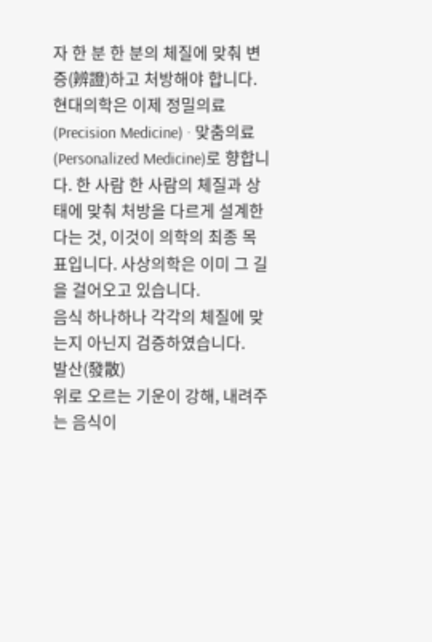자 한 분 한 분의 체질에 맞춰 변증(辨證)하고 처방해야 합니다.
현대의학은 이제 정밀의료(Precision Medicine) · 맞춤의료(Personalized Medicine)로 향합니다. 한 사람 한 사람의 체질과 상태에 맞춰 처방을 다르게 설계한다는 것, 이것이 의학의 최종 목표입니다. 사상의학은 이미 그 길을 걸어오고 있습니다.
음식 하나하나 각각의 체질에 맞는지 아닌지 검증하였습니다.
발산(發散)
위로 오르는 기운이 강해, 내려주는 음식이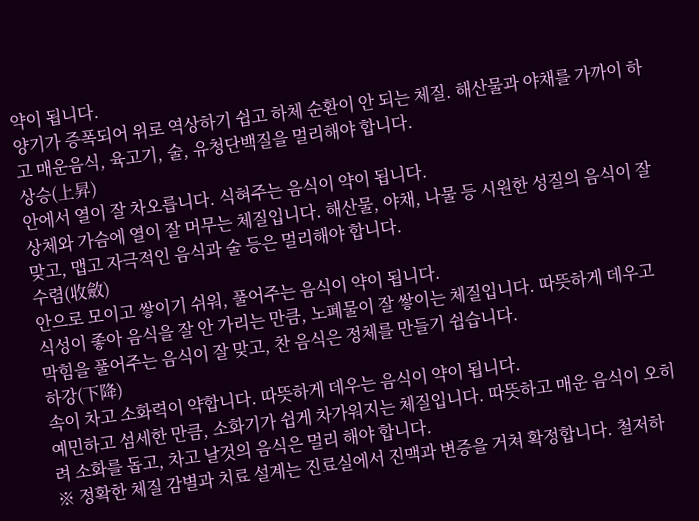약이 됩니다.
양기가 증폭되어 위로 역상하기 쉽고 하체 순환이 안 되는 체질. 해산물과 야채를 가까이 하고 매운음식, 육고기, 술, 유청단백질을 멀리해야 합니다.
상승(上昇)
안에서 열이 잘 차오릅니다. 식혀주는 음식이 약이 됩니다.
상체와 가슴에 열이 잘 머무는 체질입니다. 해산물, 야채, 나물 등 시원한 성질의 음식이 잘 맞고, 맵고 자극적인 음식과 술 등은 멀리해야 합니다.
수렴(收斂)
안으로 모이고 쌓이기 쉬워, 풀어주는 음식이 약이 됩니다.
식성이 좋아 음식을 잘 안 가리는 만큼, 노폐물이 잘 쌓이는 체질입니다. 따뜻하게 데우고 막힘을 풀어주는 음식이 잘 맞고, 찬 음식은 정체를 만들기 쉽습니다.
하강(下降)
속이 차고 소화력이 약합니다. 따뜻하게 데우는 음식이 약이 됩니다.
예민하고 섬세한 만큼, 소화기가 쉽게 차가워지는 체질입니다. 따뜻하고 매운 음식이 오히려 소화를 돕고, 차고 날것의 음식은 멀리 해야 합니다.
※ 정확한 체질 감별과 치료 설계는 진료실에서 진맥과 변증을 거쳐 확정합니다. 철저하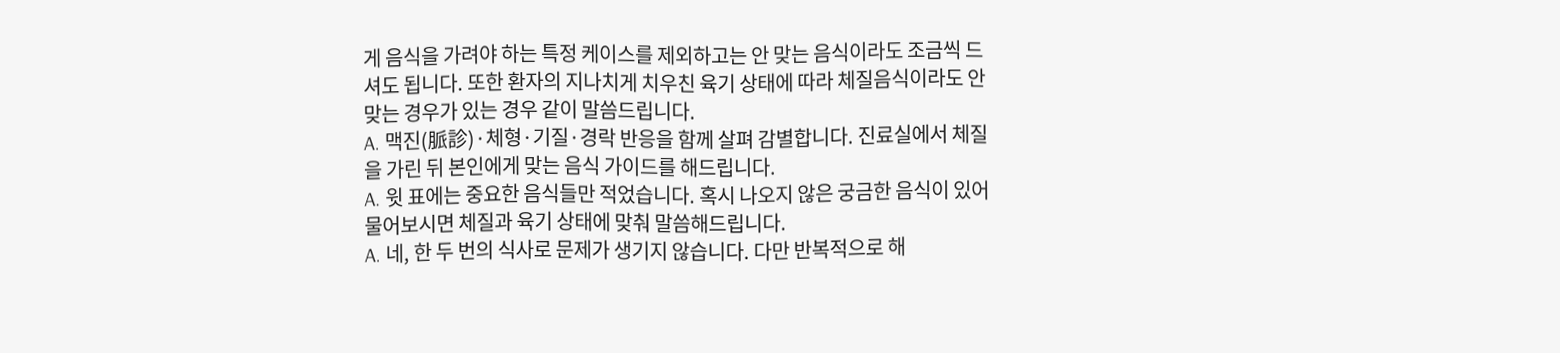게 음식을 가려야 하는 특정 케이스를 제외하고는 안 맞는 음식이라도 조금씩 드셔도 됩니다. 또한 환자의 지나치게 치우친 육기 상태에 따라 체질음식이라도 안 맞는 경우가 있는 경우 같이 말씀드립니다.
A. 맥진(脈診)·체형·기질·경락 반응을 함께 살펴 감별합니다. 진료실에서 체질을 가린 뒤 본인에게 맞는 음식 가이드를 해드립니다.
A. 윗 표에는 중요한 음식들만 적었습니다. 혹시 나오지 않은 궁금한 음식이 있어 물어보시면 체질과 육기 상태에 맞춰 말씀해드립니다.
A. 네, 한 두 번의 식사로 문제가 생기지 않습니다. 다만 반복적으로 해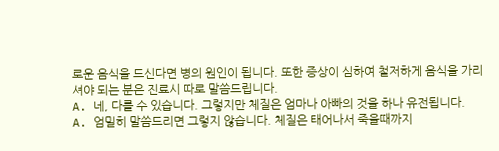로운 음식을 드신다면 병의 원인이 됩니다. 또한 증상이 심하여 철저하게 음식을 가리셔야 되는 분은 진료시 따로 말씀드립니다.
A. 네, 다를 수 있습니다. 그렇지만 체질은 엄마나 아빠의 것을 하나 유전됩니다.
A. 엄밀히 말씀드리면 그렇지 않습니다. 체질은 태어나서 죽을때까지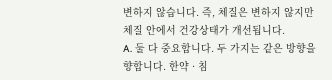변하지 않습니다. 즉, 체질은 변하지 않지만 체질 안에서 건강상태가 개선됩니다.
A. 둘 다 중요합니다. 두 가지는 같은 방향을 향합니다. 한약 · 침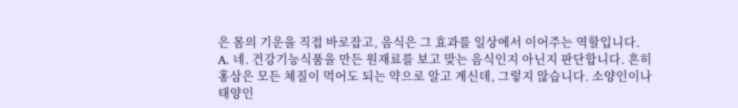은 몸의 기운을 직접 바로잡고, 음식은 그 효과를 일상에서 이어주는 역할입니다.
A. 네. 건강기능식품을 만든 원재료를 보고 맞는 음식인지 아닌지 판단합니다. 흔히 홍삼은 모든 체질이 먹어도 되는 약으로 알고 계신데, 그렇지 않습니다. 소양인이나 태양인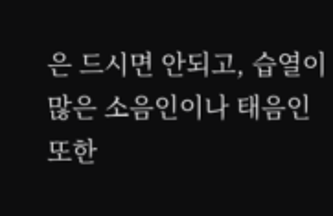은 드시면 안되고, 습열이 많은 소음인이나 태음인 또한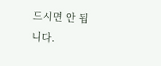드시면 안 됩니다.